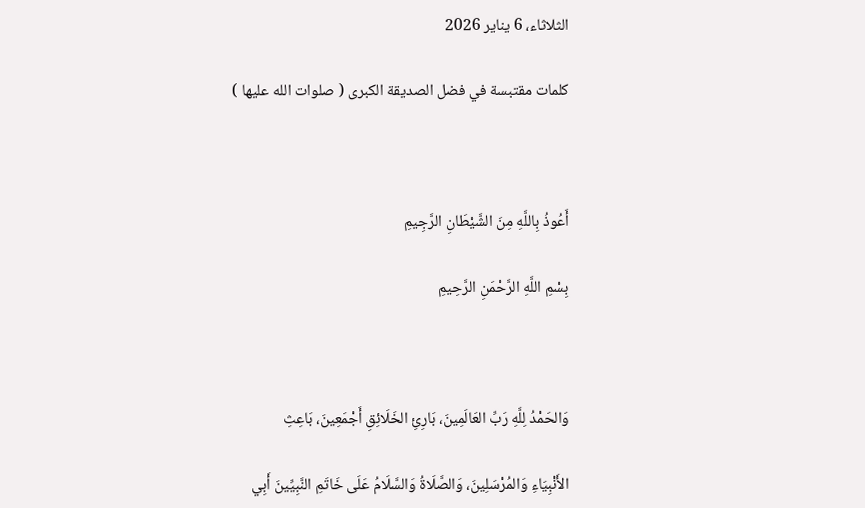الثلاثاء، 6 يناير 2026

كلمات مقتبسة في فضل الصديقة الكبرى ( صلوات الله عليها )



أَعُوذُ بِاللَّهِ مِنَ الشَّيْطَانِ الرَّجِيمِ

بِسْمِ اللَّهِ الرَّحْمَنِ الرَّحِيمِ



وَالحَمْدُ لِلَّهِ رَبِّ العَالَمِينَ، بَارِئِ الخَلَائِقِ أَجْمَعِينَ، بَاعِثِ

الأَنْبِيَاءِ وَالمُرْسَلِينَ، وَالصَّلَاةُ وَالسَّلَامُ عَلَى خَاتَمِ النَّبِيِّينَ أَبِي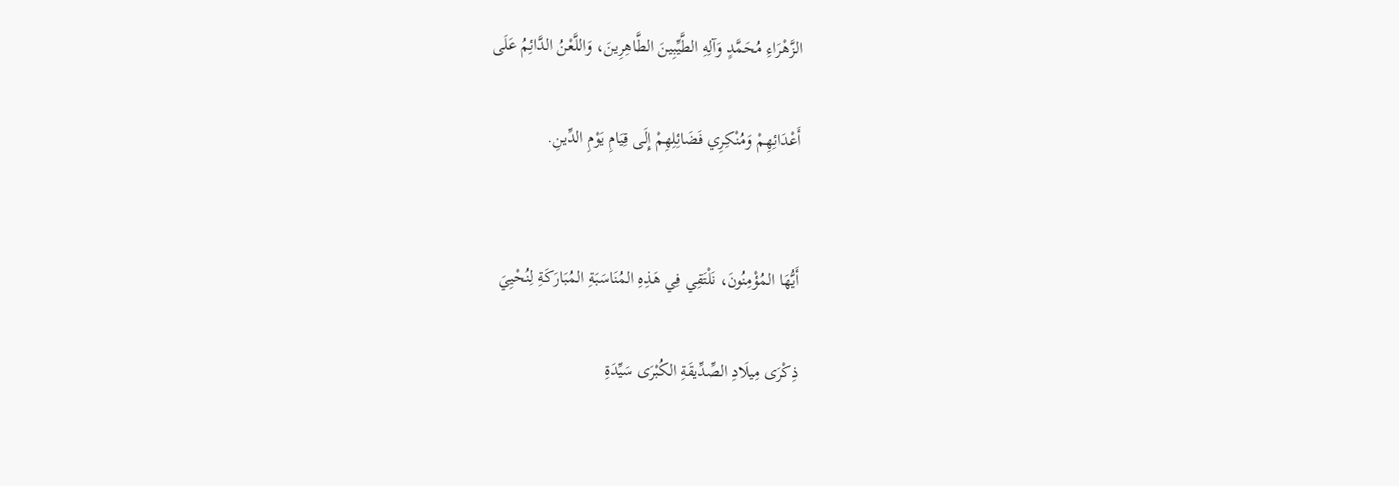الزَّهْرَاءِ مُحَمَّدٍ وَآلِهِ الطَّيِّبِينَ الطَّاهِرِينَ، وَاللَّعْنُ الدَّائِمُ عَلَى

أَعْدَائِهِمْ وَمُنْكِرِي فَضَائِلِهِمْ إِلَى قِيَامِ يَوْمِ الدِّينِ.


أَيُّهَا المُؤْمِنُونَ، نَلْتَقِي فِي هَذِهِ المُنَاسَبَةِ المُبَارَكَةِ لِنُحْيِيَ

ذِكْرَى مِيلَادِ الصِّدِّيقَةِ الكُبْرَى سَيِّدَةِ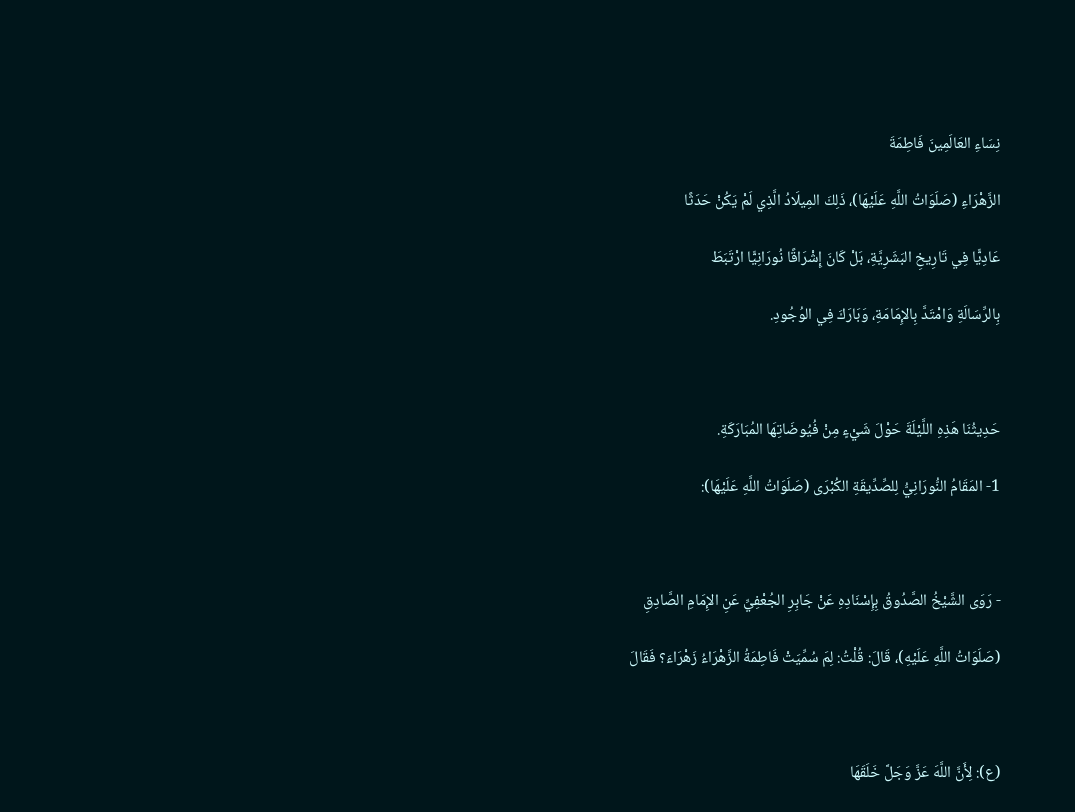نِسَاءِ العَالَمِينَ فَاطِمَةَ

الزَّهْرَاءِ (صَلَوَاتُ اللَّهِ عَلَيْهَا)، ذَلِكَ المِيلَادُ الَّذِي لَمْ يَكُنْ حَدَثًا

عَادِيًّا فِي تَارِيخِ البَشَرِيَّةِ، بَلْ كَانَ إِشْرَاقًا نُورَانِيًّا ارْتَبَطَ

بِالرِّسَالَةِ وَامْتَدَّ بِالإِمَامَةِ، وَبَارَكَ فِي الوُجُودِ.



حَدِيثُنَا هَذِهِ اللَّيْلَةَ حَوْلَ شَيْءٍ مِنْ فُيُوضَاتِهَا المُبَارَكَةِ.

1- المَقَامُ النُّورَانِيُّ لِلصِّدِّيقَةِ الكُبْرَى (صَلَوَاتُ اللَّهِ عَلَيْهَا):



- رَوَى الشَّيْخُ الصَّدُوقُ بِإِسْنَادِهِ عَنْ جَابِرِ الجُعْفِيِّ عَنِ الإِمَامِ الصَّادِقِ

(صَلَوَاتُ اللَّهِ عَلَيْهِ)، قَالَ: قُلْتُ: لِمَ سُمِّيَتْ فَاطِمَةُ الزَّهْرَاءُ زَهْرَاءَ؟ فَقَالَ



(ع): لِأَنَّ اللَّهَ عَزَّ وَجَلَّ خَلَقَهَا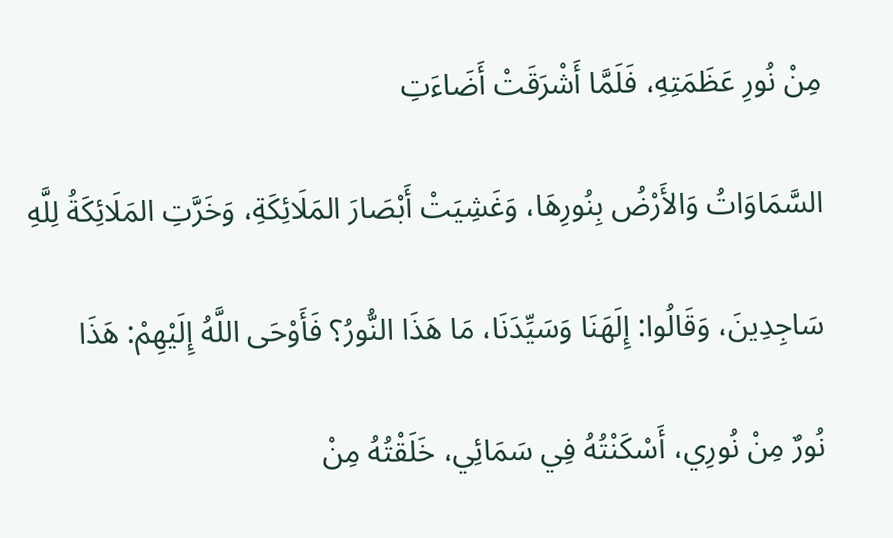مِنْ نُورِ عَظَمَتِهِ، فَلَمَّا أَشْرَقَتْ أَضَاءَتِ

السَّمَاوَاتُ وَالأَرْضُ بِنُورِهَا، وَغَشِيَتْ أَبْصَارَ المَلَائِكَةِ، وَخَرَّتِ المَلَائِكَةُ لِلَّهِ

سَاجِدِينَ، وَقَالُوا: إِلَهَنَا وَسَيِّدَنَا، مَا هَذَا النُّورُ؟ فَأَوْحَى اللَّهُ إِلَيْهِمْ: هَذَا

نُورٌ مِنْ نُورِي، أَسْكَنْتُهُ فِي سَمَائِي، خَلَقْتُهُ مِنْ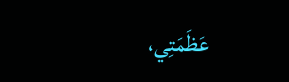عَظَمَتِي،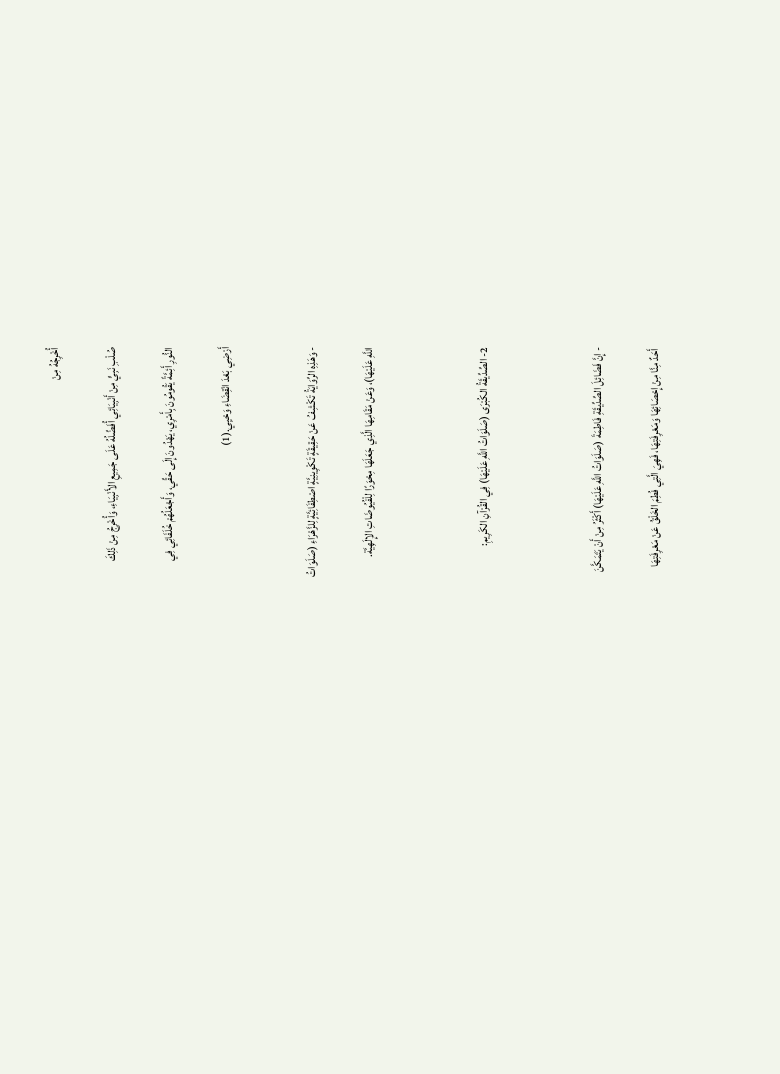أُخْرِجُهُ مِنْ

صُلْبِ نَبِيٍّ مِنْ أَنْبِيَائِي أُفَضِّلُهُ عَلَى جَمِيعِ الأَنْبِيَاءِ، وَأُخْرِجُ مِنْ ذَلِكَ

النُّورِ أَئِمَّةً يَقُومُونَ بِأَمْرِي، يَهْدُونَ إِلَى حَقِّي، وَأَجْعَلُهُمْ خُلَفَائِي فِي

أَرْضِي بَعْدَ انْقِضَاءِ وَحْيِي.(1)


- وَهَذِهِ الرِّوَايَةُ تَكْشِفُ عَنْ حَقِيقَةٍ تَكْوِينِيَّةٍ اصْطِفَائِيَّةٍ لِلزَّهْرَاءِ (صَلَوَاتُ

اللَّهِ عَلَيْهَا)، وَعَنْ مَقَامِهَا الَّذِي جَعَلَهَا مِحْوَرًا لِلْفُيُوضَاتِ الإِلَهِيَّة.



2- الصِّدِّيقَةُ الكُبْرَى (صَلَوَاتُ اللَّهِ عَلَيْهَا) فِي القُرْآنِ الكَرِيمِ:



- إِنَّ فَضَائِلَ الصِّدِّيقَةِ فَاطِمَةَ (صَلَوَاتُ اللَّهِ عَلَيْهَا) أَكْثَرُ مِنْ أَنْ يَتَمَكَّنَ

 أَحَدٌ مِنَّا مِنْ إِحْصَائِهَا وَمَعْرِفَتِهَا، فَهِيَ الَّتِي فُطِمَ الخَلْقُ عَنْ مَعْرِفَتِهَا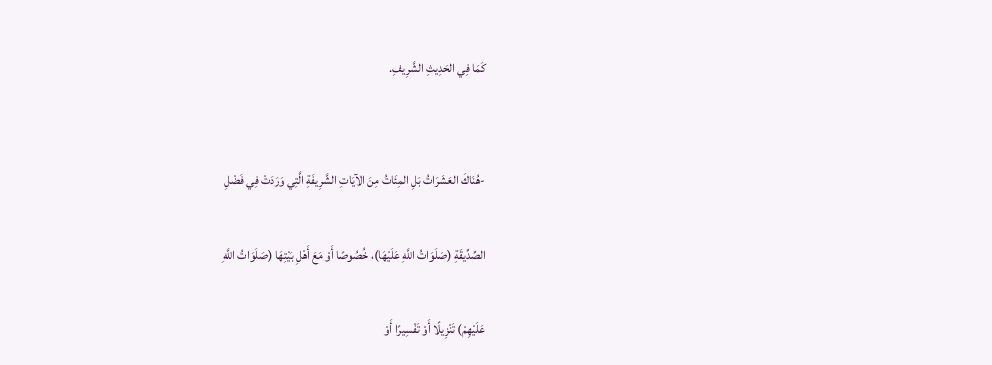كَمَا فِي الحَدِيثِ الشَّرِيفِ.


-هُنَاكَ العَشَرَاتُ بَلِ المِئَاتُ مِنَ الآيَاتِ الشَّرِيفَةِ الَّتِي وَرَدَتْ فِي فَضْلِ

الصِّدِّيقَةِ (صَلَوَاتُ اللَّهِ عَلَيْهَا)، خُصُوصًا أَوْ مَعَ أَهْلِ بَيْتِهَا (صَلَوَاتُ اللَّهِ

عَلَيْهِمْ) تَنْزِيلًا أَوْ تَفْسِيرًا أَوْ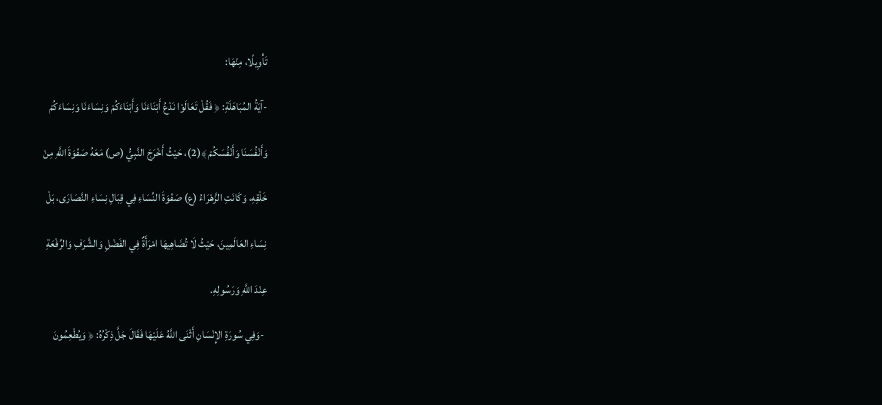تَأْوِيلًا، مِنْهَا:

-آيَةُ المُبَاهَلَةِ: ﴿ فَقُلْ تَعَالَوْا نَدْعُ أَبْنَاءَنَا وَأَبْنَاءَكُمْ وَنِسَاءَنَا وَنِسَاءَكُمْ

وَأَنْفُسَنَا وَأَنْفُسَكُمْ ﴾(2)، حَيْثُ أَخْرَجَ النَّبِيُّ (ص) مَعَهُ صَفْوَةَ اللَّهِ مِنْ

خَلْقِهِ، وَكَانَتِ الزَّهْرَاءُ (ع) صَفْوَةَ النِّسَاءِ فِي قِبَالِ نِسَاءِ النَّصَارَى، بَلْ

نِسَاءِ العَالَمِينَ، حَيْثُ لَا تُضَاهِيهَا امْرَأَةٌ فِي الفَضْلِ وَالشَّرَفِ وَالرِّفْعَةِ

عِنْدَ اللَّهِ وَرَسُولِهِ.

 -وَفِي سُورَةِ الإِنْسَانِ أَثْنَى اللَّهُ عَلَيْهَا فَقَالَ جَلَّ ذِكْرُهُ: ﴿ وَيُطْعِمُونَ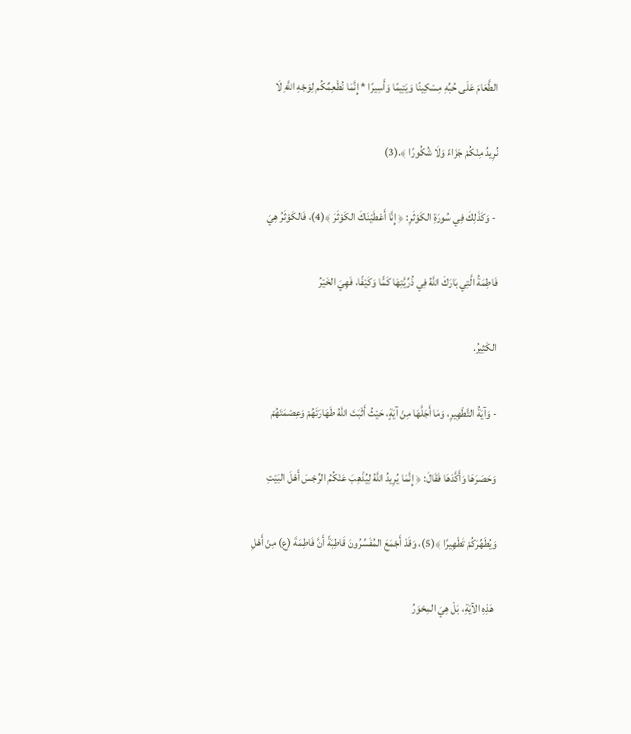الطَّعَامَ عَلَى حُبِّهِ مِسْكِينًا وَيَتِيمًا وَأَسِيرًا * إِنَّمَا نُطْعِمٌكُم لِوَجْهِ اللَّهِ لَا

نُرِيدُ مِنْكُمْ جَزَاءً وَلَا شُكُورًا ﴾.(3)

 - وَكَذَلِكَ فِي سُورَةِ الكَوْثَرِ: ﴿ إِنَّا أَعْطَيْنَاكَ الكَوْثَرَ ﴾(4)، فَالكَوْثَرُ هِيَ

فَاطِمَةُ الَّتِي بَارَكَ اللَّهُ فِي ذُرِّيَّتِهَا كَمًّا وَكَيْفًا، فَهِيَ الخَيْرُ

الكَثِيرُ.

- وَآيَةُ التَّطْهِيرِ، وَمَا أَجَلَّهَا مِنْ آيَةٍ، حَيْثُ أَثْبَتَ اللَّهُ طَهَارَتَهُمْ وَعِصْمَتَهُمْ

وَحَصَرَهَا وَأَكَّدَهَا فَقَالَ: ﴿ إِنَّمَا يُرِيدُ اللَّهُ لِيُذْهِبَ عَنْكُمُ الرِّجْسَ أَهْلَ البَيْتِ

وَيُطَهِّرَكُمْ تَطْهِيرًا ﴾(5)، وَقَدْ أَجْمَعَ المُفَسِّرُونَ قَاطِبَةً أَنَّ فَاطِمَةَ (ع) مِنْ أَهْلِ

 هَذِهِ الآيَةِ، بَلْ هِيَ المِحْوَرُ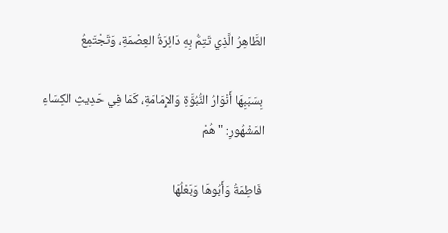الطَّاهِرُ الَّذِي تَتِمُّ بِهِ دَائِرَةُ العِصْمَةِ، وَتَجْتَمِعُ

 بِسَبَبِهَا أَنْوَارُ النُّبُوَّةِ وَالإِمَامَةِ، كَمَا فِي حَدِيثِ الكِسَاءِ المَشْهُورِ: " هُمْ

 فَاطِمَةُ وَأَبُوهَا وَبَعْلُهَا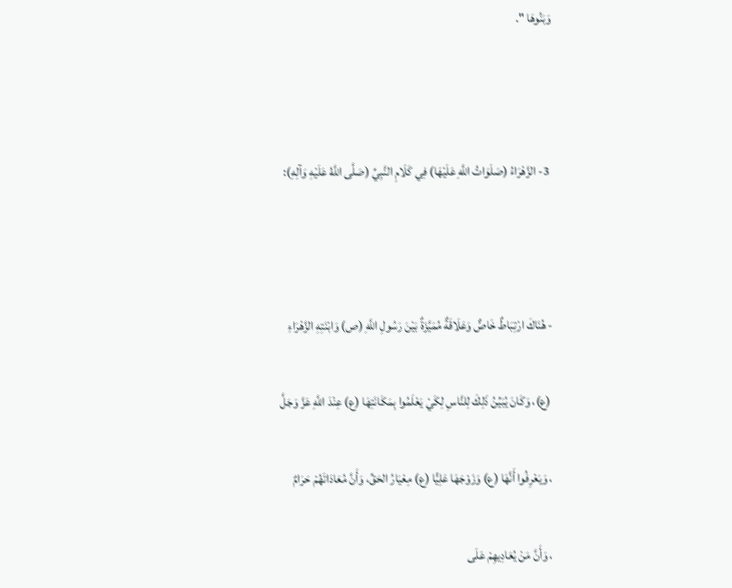وَبَنُوهَا ".



 3- الزَّهْرَاءُ (صَلَوَاتُ اللَّهِ عَلَيْهَا) فِي كَلَامِ النَّبِيِّ (صَلَّى اللَّهُ عَلَيْهِ وَآلِهِ):



- هُنَاكَ ارْتِبَاطٌ خَاصٌّ وَعَلَاقَةٌ مُمَيَّزَةٌ بَيْنَ رَسُولِ اللَّهِ (ص) وَابْنَتِهِ الزَّهْرَاءِ

 (ع)، وَكَانَ يُبَيِّنُ ذَلِكَ لِلنَّاسِ لِكَيْ يَعْلَمُوا بِمَكَانَتِهَا (ع) عِنْدَ اللَّهِ عَزَّ وَجَلَّ

، وَيَعْرِفُوا أَنَّهَا (ع) وَزَوْجَهَا عَلِيًّا (ع) مِعْيَارُ الحَقِّ، وَأَنَّ مُعَادَاتَهُمْ حَرَامٌ

، وَأَنَّ مَنْ يُعَادِيهِمْ عَلَى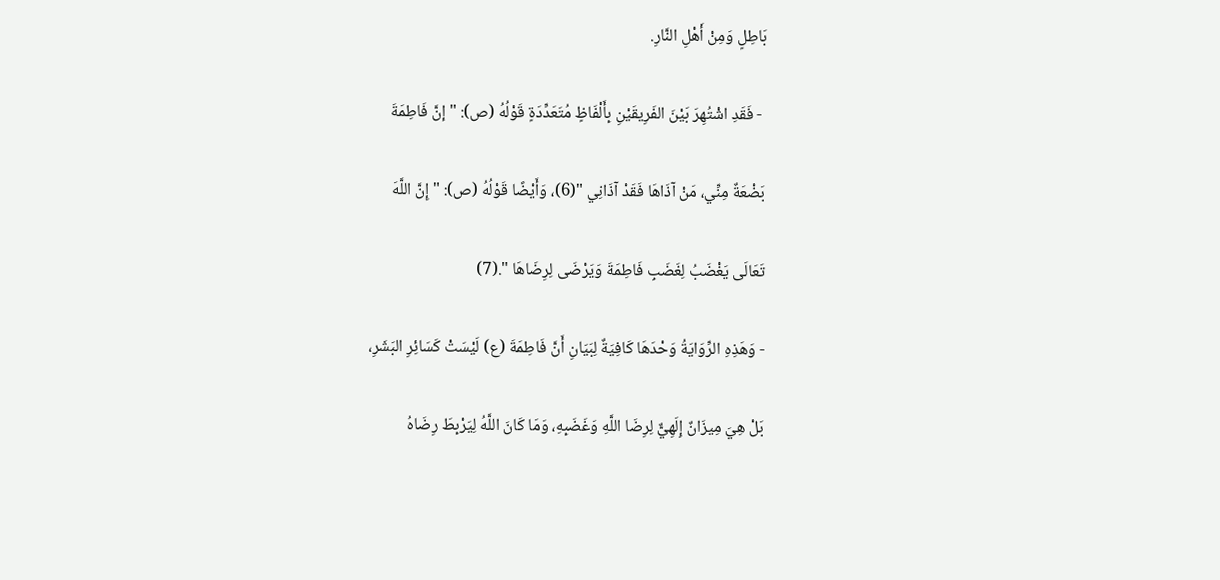بَاطِلٍ وَمِنْ أَهْلِ النَّارِ.

 - فَقَدِ اشْتُهِرَ بَيْنَ الفَرِيقَيْنِ بِأَلْفَاظٍ مُتَعَدِّدَةٍ قَوْلُهُ (ص): " إنَّ فَاطِمَةَ

بَضْعَةٌ مِنِّي، مَنْ آذَاهَا فَقَدْ آذَانِي "(6)، وَأَيْضًا قَوْلُهُ (ص): " إِنَّ اللَّهَ

تَعَالَى يَغْضَبُ لِغَضَبِ فَاطِمَةَ وَيَرْضَى لِرِضَاهَا ".(7)

- وَهَذِهِ الرِّوَايَةُ وَحْدَهَا كَافِيَةٌ لِبَيَانِ أَنَّ فَاطِمَةَ (ع) لَيْسَتْ كَسَائِرِ البَشَرِ،

بَلْ هِيَ مِيزَانٌ إِلَهِيٌّ لِرِضَا اللَّهِ وَغَضَبِهِ، وَمَا كَانَ اللَّهُ لِيَرْبِطَ رِضَاهُ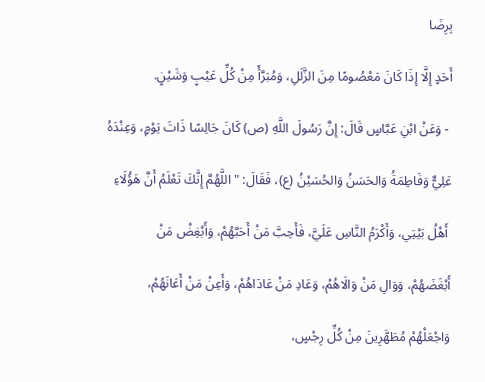بِرِضَا

أَحَدٍ إِلَّا إِذَا كَانَ مَعْصُومًا مِنَ الزَّلَلِ، وَمُبَرَّأً مِنْ كُلِّ عَيْبٍ وَشَيْنٍ.

 - وَعَنْ ابْنِ عَبَّاسٍ قَالَ: إِنَّ رَسُولَ اللَّهِ (ص) كَانَ جَالِسًا ذَاتَ يَوْمٍ، وَعِنْدَهُ

عَلِيٌّ وَفَاطِمَةُ وَالحَسَنُ وَالحُسَيْنُ (ع)، فَقَالَ: " اللَّهُمَّ إِنَّكَ تَعْلَمُ أَنَّ هَؤُلَاءِ

 أَهْلُ بَيْتِي، وَأَكْرَمُ النَّاسِ عَلَيَّ، فَأَحِبَّ مَنْ أَحَبَّهُمْ، وَأَبْغِضْ مَنْ

أَبْغَضَهُمْ، وَوَالِ مَنْ وَالَاهُمْ، وَعَادِ مَنْ عَادَاهُمْ، وَأَعِنْ مَنْ أَعَانَهُمْ،

وَاجْعَلْهُمْ مُطَهَّرِينَ مِنْ كُلِّ رِجْسٍ،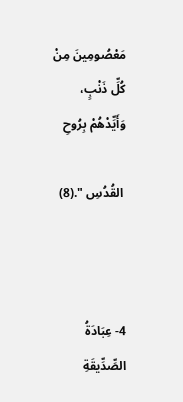مَعْصُومِينَ مِنْ كُلِّ ذَنْبٍ، وَأَيِّدْهُمْ بِرُوحِ

 القُدُسِ ".(8)



4- عِبَادَةُ الصِّدِّيقَةِ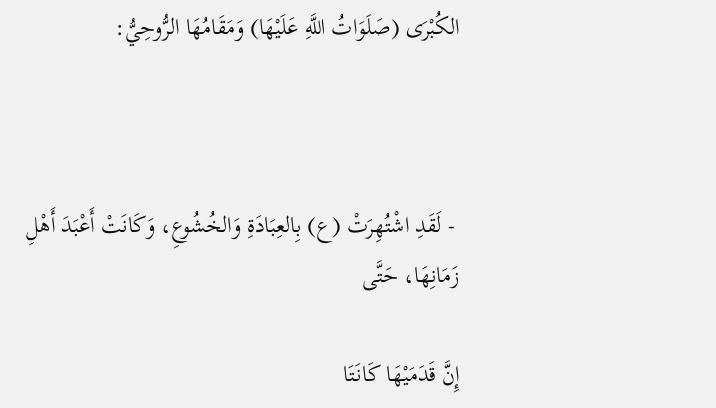الكُبْرَى (صَلَوَاتُ اللَّهِ عَلَيْهَا) وَمَقَامُهَا الرُّوحِيُّ:



 - لَقَدِ اشْتُهِرَتْ (ع) بِالعِبَادَةِ وَالخُشُوعِ، وَكَانَتْ أَعْبَدَ أَهْلِ زَمَانِهَا، حَتَّى

إِنَّ قَدَمَيْهَا كَانَتَا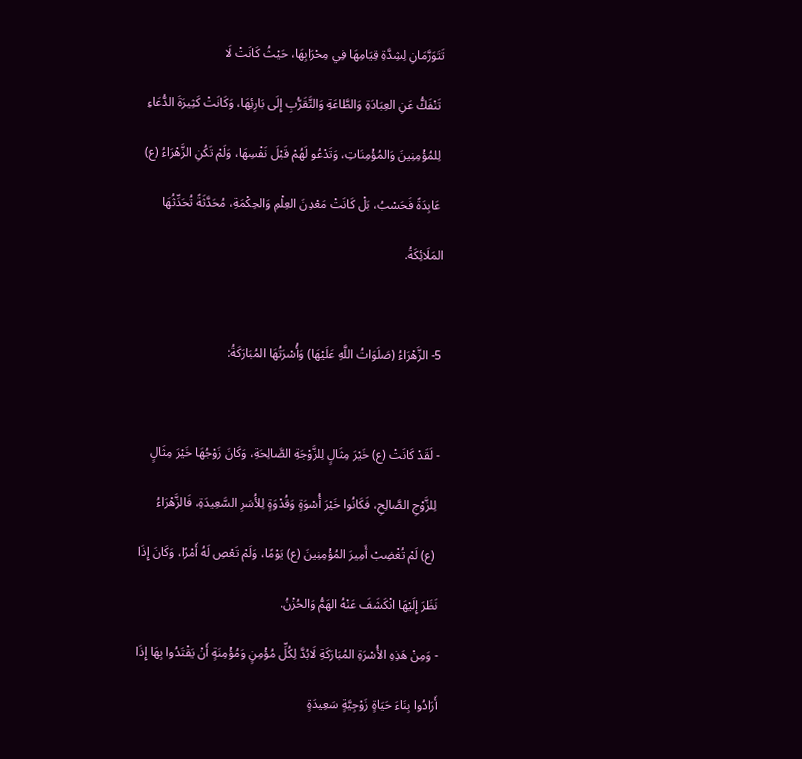تَتَوَرَّمَانِ لِشِدَّةِ قِيَامِهَا فِي مِحْرَابِهَا، حَيْثُ كَانَتْ لَا

 تَنْفَكُّ عَنِ العِبَادَةِ وَالطَّاعَةِ وَالتَّقَرُّبِ إِلَى بَارِئِهَا، وَكَانَتْ كَثِيرَةَ الدُّعَاءِ

 لِلمُؤْمِنِينَ وَالمُؤْمِنَاتِ، وَتَدْعُو لَهُمْ قَبْلَ نَفْسِهَا، وَلَمْ تَكُنِ الزَّهْرَاءُ (ع)

 عَابِدَةً فَحَسْبُ، بَلْ كَانَتْ مَعْدِنَ العِلْمِ وَالحِكْمَةِ، مُحَدَّثَةً تُحَدِّثُهَا

المَلَائِكَةُ.



5- الزَّهْرَاءُ (صَلَوَاتُ اللَّهِ عَلَيْهَا) وَأُسْرَتُهَا المُبَارَكَةُ:



- لَقَدْ كَانَتْ (ع) خَيْرَ مِثَالٍ لِلزَّوْجَةِ الصَّالِحَةِ، وَكَانَ زَوْجُهَا خَيْرَ مِثَالٍ

 لِلزَّوْجِ الصَّالِحِ، فَكَانُوا خَيْرَ أُسْوَةٍ وَقُدْوَةٍ لِلأُسَرِ السَّعِيدَةِ، فَالزَّهْرَاءُ

 (ع) لَمْ تُغْضِبْ أَمِيرَ المُؤْمِنِينَ (ع) يَوْمًا، وَلَمْ تَعْصِ لَهُ أَمْرًا، وَكَانَ إِذَا

نَظَرَ إِلَيْهَا انْكَشَفَ عَنْهُ الهَمُّ وَالحُزْنُ.

- وَمِنْ هَذِهِ الأُسْرَةِ المُبَارَكَةِ لَابُدَّ لِكُلِّ مُؤْمِنٍ وَمُؤْمِنَةٍ أَنْ يَقْتَدُوا بِهَا إِذَا

أَرَادُوا بِنَاءَ حَيَاةٍ زَوْجِيَّةٍ سَعِيدَةٍ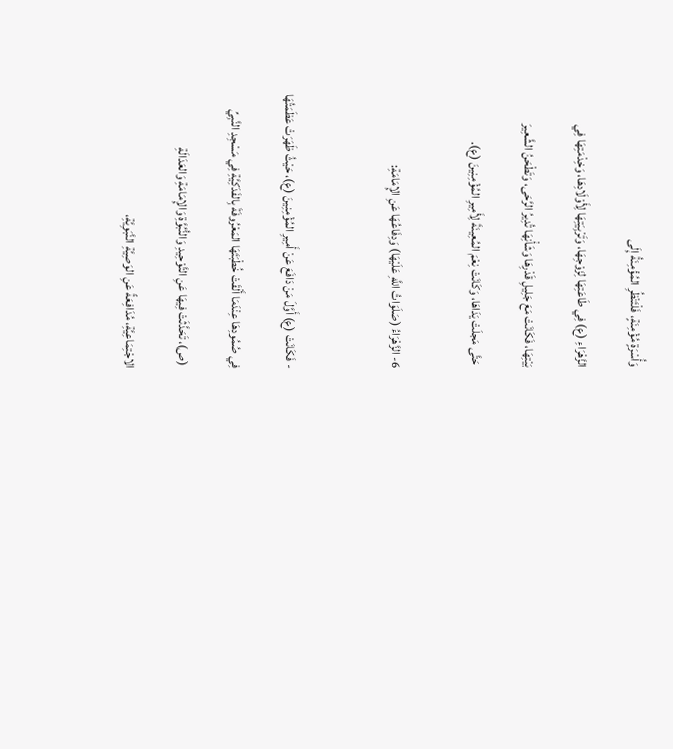وَأُسْرَةٍ مُؤْمِنَةٍ، فَلْتَنْظُرِ المُؤْمِنَةُ إِلَى

الزَّهْرَاءِ (ع) فِي طَاعَتِهَا لِزَوْجِهَا، وَتَرْبِيَتِهَا لِأَوْلَادِهَا، وَخِدْمَتِهَا فِي

بَيْتِهَا، فَكَانَتْ مَعَ جَلِيلِ قَدْرِهَا وَشَأْنِهَا تُدِيرُ الرَّحَى، وَتَطْحَنُ الشَّعِيرَ

 حَتَّى مَجلَتْ يَدَاهَا، وَكَانَتْ نِعْمَ المُعِينَةَ لِأَمِيرِ المُؤْمِنِينَ (ع).


6- الزَّهْرَاءُ (صَلَوَاتُ اللَّهِ عَلَيْهَا) وَدِفَاعُهَا عَنِ الإِمَامَةِ:



- فَكَانَتْ (ع) أَوَّلَ مَنْ دَافَعَ عَنْ أَمِيرِ المُؤْمِنِينَ (ع)، حَيْثُ ظَهَرَتْ عَظَمَتُهَا

فِي صُمُودِهَا عِنْدَمَا أَلْقَتْ خُطْبَتَهَا المَعْرُوفَةَ بِالفَدَكِيَّةِ فِي مَسْجِدِ النَّبِيِّ

 (ص)، تَحَدَّثَتْ فِيهَا عَنِ التَّوْحِيدِ وَالنُّبُوَّةِ وَالإِمَامَةِ وَالعَدَالَةِ

الاجْتِمَاعِيَّةِ، مُدَافِعَةً عَنِ الوَصِيَّةِ النَّبَوِيَّةِ،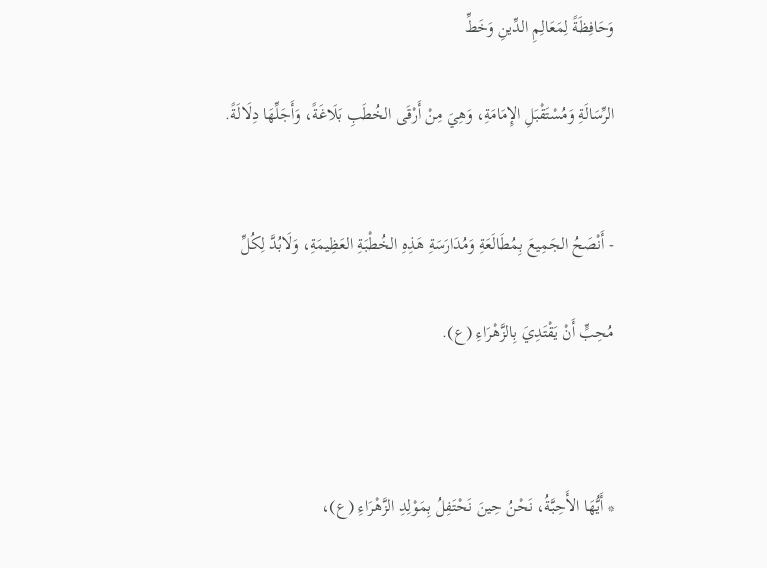وَحَافِظَةً لِمَعَالِمِ الدِّينِ وَخَطِّ

الرِّسَالَةِ وَمُسْتَقْبَلِ الإِمَامَةِ، وَهِيَ مِنْ أَرْقَى الخُطَبِ بَلَاغَةً، وَأَجَلِّهَا دِلَالَةً.


- أَنْصَحُ الجَمِيعَ بِمُطَالَعَةِ وَمُدَارَسَةِ هَذِهِ الخُطْبَةِ العَظِيمَةِ، وَلَابُدَّ لِكُلِّ

مُحِبٍّ أَنْ يَقْتَدِيَ بِالزَّهْرَاءِ (ع).



* أَيُّهَا الأَحِبَّةُ، نَحْنُ حِينَ نَحْتَفِلُ بِمَوْلِدِ الزَّهْرَاءِ (ع)،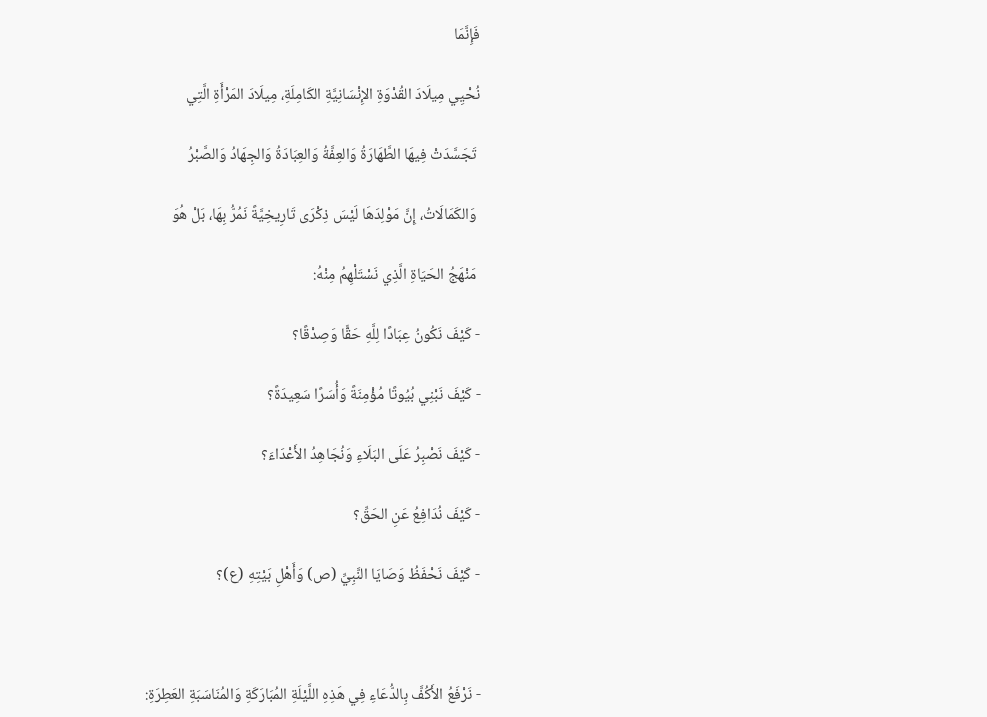فَإِنَّمَا

نُحْيِي مِيلَادَ القُدْوَةِ الإِنْسَانِيَّةِ الكَامِلَةِ، مِيلَادَ المَرْأَةِ الَّتِي

 تَجَسَّدَتْ فِيهَا الطَّهَارَةُ وَالعِفَّةُ وَالعِبَادَةُ وَالجِهَادُ وَالصَّبْرُ

 وَالكَمَالَاتُ، إِنَّ مَوْلِدَهَا لَيْسَ ذِكْرَى تَارِيخِيَّةً نَمُرُّ بِهَا، بَلْ هُوَ

 مَنْهَجُ الحَيَاةِ الَّذِي نَسْتَلْهِمُ مِنْهُ:

- كَيْفَ نَكُونُ عِبَادًا لِلَّهِ حَقًّا وَصِدْقًا؟

- كَيْفَ نَبْنِي بُيُوتًا مُؤْمِنَةً وَأُسَرًا سَعِيدَةً؟

- كَيْفَ نَصْبِرُ عَلَى البَلَاءِ وَنُجَاهِدُ الأَعْدَاءَ؟

- كَيْفَ نُدَافِعُ عَنِ الحَقِّ؟

- كَيْفَ نَحْفَظُ وَصَايَا النَّبِيِّ (ص) وَأَهْلِ بَيْتِهِ (ع)؟



- نَرْفَعُ الأَكُفَّ بِالدُّعَاءِ فِي هَذِهِ اللَّيْلَةِ المُبَارَكَةِ وَالمُنَاسَبَةِ العَطِرَةِ: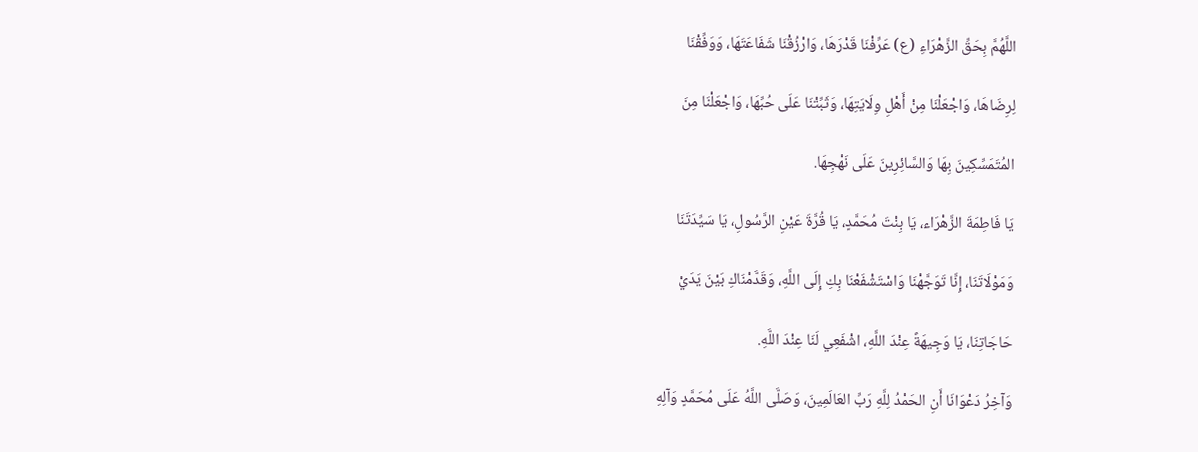اللَّهُمَّ بِحَقِّ الزَّهْرَاءِ (ع) عَرِّفْنَا قَدْرَهَا، وَارْزُقْنَا شَفَاعَتَهَا، وَوَفِّقْنَا

لِرِضَاهَا، وَاجْعَلْنَا مِنْ أَهْلِ وِلَايَتِهَا، وَثَبِّتْنَا عَلَى حُبِّهَا، وَاجْعَلْنَا مِنَ

المُتَمَسِّكِينَ بِهَا وَالسَّائِرِينَ عَلَى نَهْجِهَا.

يَا فَاطِمَةَ الزَّهْرَاء، يَا بِنْتَ مُحَمَّدٍ، يَا قُرَّةَ عَيْنِ الرَّسُولِ، يَا سَيِّدَتَنَا

وَمَوْلَاتَنَا، إِنَّا تَوَجَّهْنَا وَاسْتَشْفَعْنَا بِكِ إِلَى اللَّهِ، وَقَدَّمْنَاكِ بَيْنَ يَدَيْ

حَاجَاتِنَا، يَا وَجِيهَةً عِنْدَ اللَّهِ، اشْفَعِي لَنَا عِنْدَ اللَّهِ.

وَآخِرُ دَعْوَانَا أَنِ الحَمْدُ لِلَّهِ رَبِّ العَالَمِينَ، وَصَلَّى اللَّهُ عَلَى مُحَمَّدٍ وَآلِهِ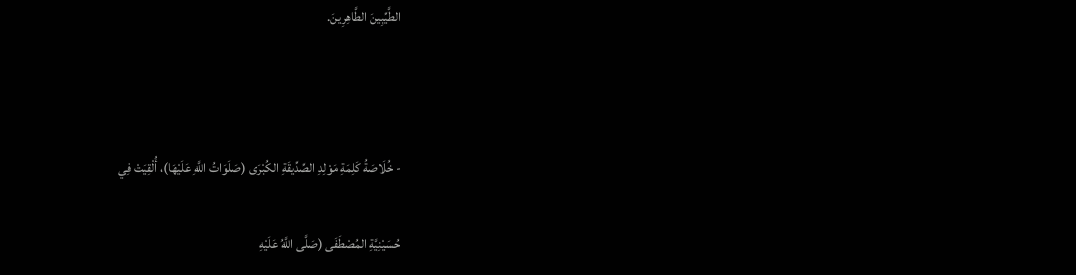الطَّيِّبِينَ الطَّاهِرِينَ.



- خُلَاصَةُ كَلِمَةِ مَوْلِدِ الصِّدِّيقَةِ الكُبْرَى (صَلَوَاتُ اللَّهِ عَلَيْهَا)، أُلْقِيَتْ فِي

حُسَيْنِيَّةِ المُصْطَفَى (صَلَّى اللَّهُ عَلَيْهِ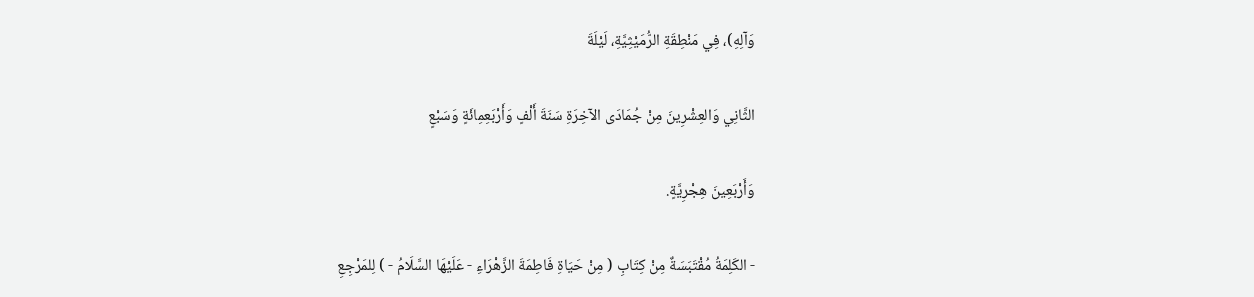وَآلِهِ)، فِي مَنْطِقَةِ الرُّمَيْثِيَّةِ، لَيْلَةَ

الثَّانِي وَالعِشْرِينَ مِنْ جُمَادَى الآخِرَةِ سَنَةَ أَلْفٍ وَأَرْبَعِمِائَةٍ وَسَبْعٍ

وَأَرْبَعِينَ هِجْرِيَّةٍ.

- الكَلِمَةُ مُقْتَبَسَةٌ مِنْ كِتَابِ ( مِنْ حَيَاةِ فَاطِمَةَ الزَّهْرَاءِ - عَلَيْهَا السَّلَامُ - ) لِلمَرْجِعِ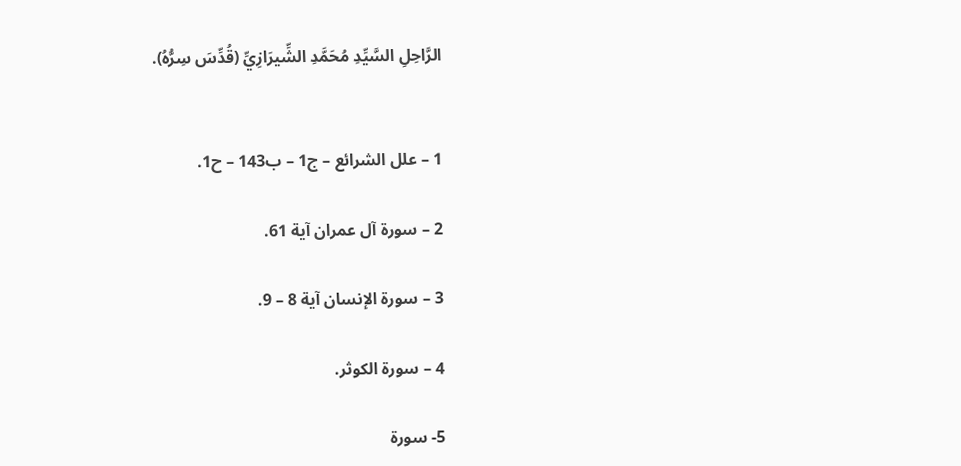الرَّاحِلِ السَّيِّدِ مُحَمَّدِ الشِّيرَازِيِّ (قُدِّسَ سِرُّهُ).


1 – علل الشرائع – ج1 – ب143 – ح1.

2 – سورة آل عمران آية 61.

3 – سورة الإنسان آية 8 – 9.

4 – سورة الكوثر.

5- سورة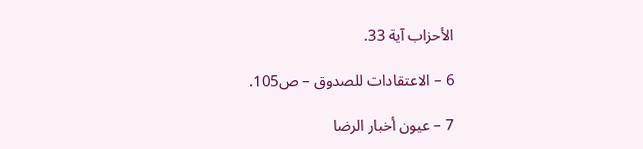الأحزاب آية 33.

6 – الاعتقادات للصدوق – ص105.

7 – عيون أخبار الرضا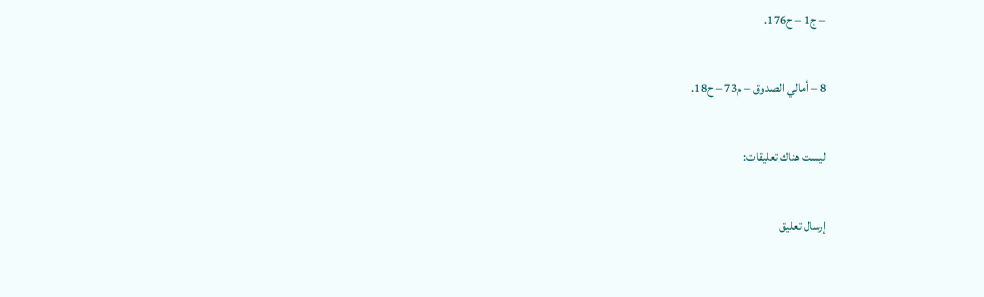– ج1 – ح176.

8 – أمالي الصدوق – م73 – ح18.

ليست هناك تعليقات:

إرسال تعليق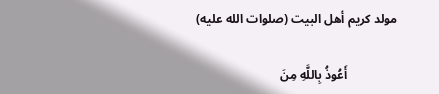مولد كريم أهل البيت (صلوات الله عليه)

                أَعُوذُ بِاللَّهِ مِنَ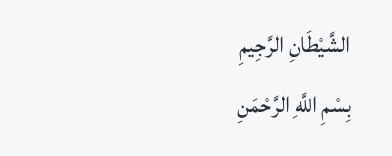الشَّيْطَانِ الرَّجِيمِ                   بِسْمِ اللَّهِ الرَّحْمَنِ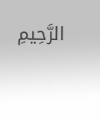الرَّحِيمِ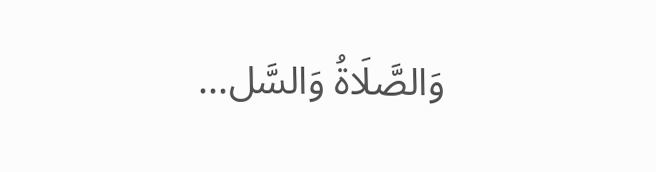وَالصَّلَاةُ وَالسَّل...